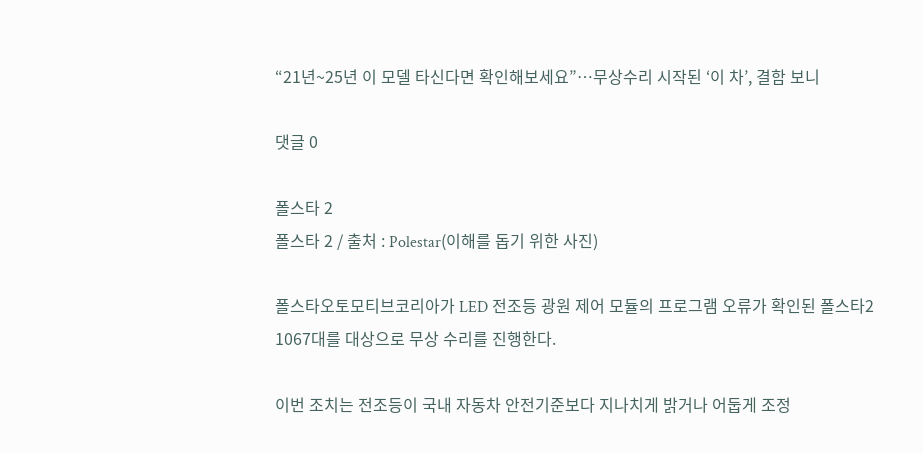“21년~25년 이 모델 타신다면 확인해보세요”…무상수리 시작된 ‘이 차’, 결함 보니

댓글 0

폴스타 2
폴스타 2 / 출처 : Polestar(이해를 돕기 위한 사진)

폴스타오토모티브코리아가 LED 전조등 광원 제어 모듈의 프로그램 오류가 확인된 폴스타2 1067대를 대상으로 무상 수리를 진행한다.

이번 조치는 전조등이 국내 자동차 안전기준보다 지나치게 밝거나 어둡게 조정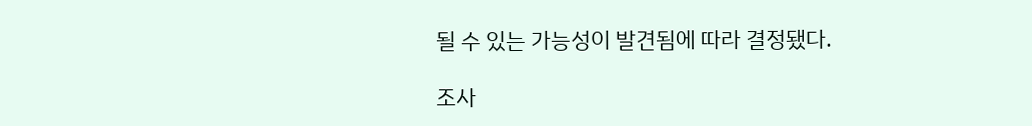될 수 있는 가능성이 발견됨에 따라 결정됐다.

조사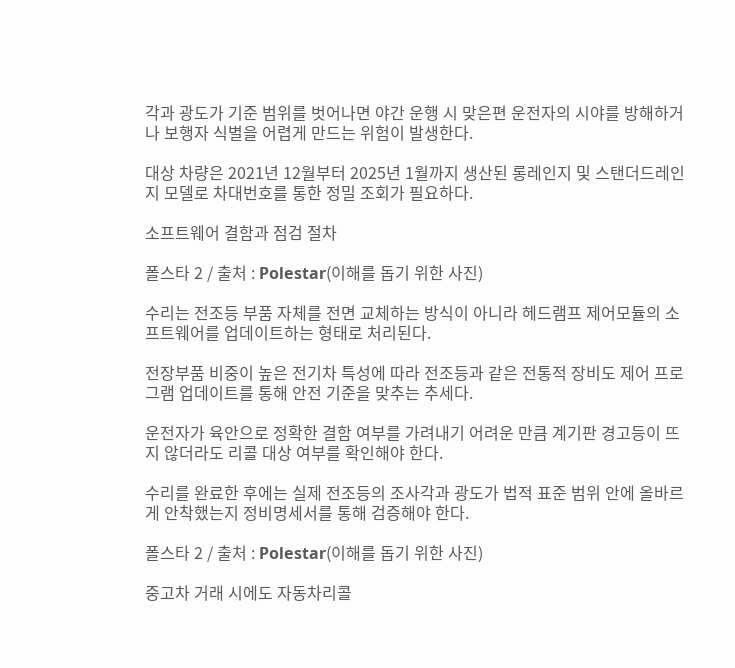각과 광도가 기준 범위를 벗어나면 야간 운행 시 맞은편 운전자의 시야를 방해하거나 보행자 식별을 어렵게 만드는 위험이 발생한다.

대상 차량은 2021년 12월부터 2025년 1월까지 생산된 롱레인지 및 스탠더드레인지 모델로 차대번호를 통한 정밀 조회가 필요하다.

소프트웨어 결함과 점검 절차

폴스타 2 / 출처 : Polestar(이해를 돕기 위한 사진)

수리는 전조등 부품 자체를 전면 교체하는 방식이 아니라 헤드램프 제어모듈의 소프트웨어를 업데이트하는 형태로 처리된다.

전장부품 비중이 높은 전기차 특성에 따라 전조등과 같은 전통적 장비도 제어 프로그램 업데이트를 통해 안전 기준을 맞추는 추세다.

운전자가 육안으로 정확한 결함 여부를 가려내기 어려운 만큼 계기판 경고등이 뜨지 않더라도 리콜 대상 여부를 확인해야 한다.

수리를 완료한 후에는 실제 전조등의 조사각과 광도가 법적 표준 범위 안에 올바르게 안착했는지 정비명세서를 통해 검증해야 한다.

폴스타 2 / 출처 : Polestar(이해를 돕기 위한 사진)

중고차 거래 시에도 자동차리콜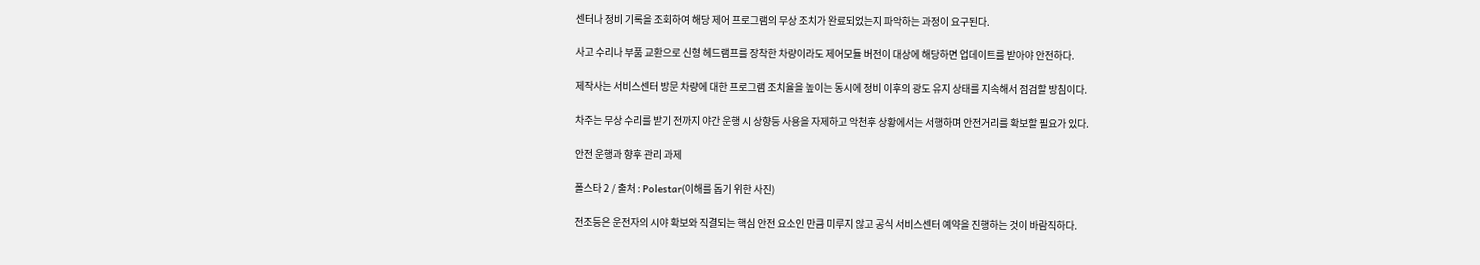센터나 정비 기록을 조회하여 해당 제어 프로그램의 무상 조치가 완료되었는지 파악하는 과정이 요구된다.

사고 수리나 부품 교환으로 신형 헤드램프를 장착한 차량이라도 제어모듈 버전이 대상에 해당하면 업데이트를 받아야 안전하다.

제작사는 서비스센터 방문 차량에 대한 프로그램 조치율을 높이는 동시에 정비 이후의 광도 유지 상태를 지속해서 점검할 방침이다.

차주는 무상 수리를 받기 전까지 야간 운행 시 상향등 사용을 자제하고 악천후 상황에서는 서행하며 안전거리를 확보할 필요가 있다.

안전 운행과 향후 관리 과제

폴스타 2 / 출처 : Polestar(이해를 돕기 위한 사진)

전조등은 운전자의 시야 확보와 직결되는 핵심 안전 요소인 만큼 미루지 않고 공식 서비스센터 예약을 진행하는 것이 바람직하다.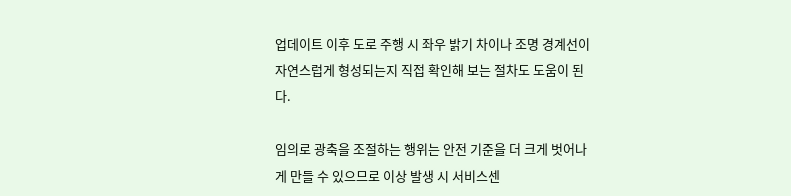업데이트 이후 도로 주행 시 좌우 밝기 차이나 조명 경계선이 자연스럽게 형성되는지 직접 확인해 보는 절차도 도움이 된다.

임의로 광축을 조절하는 행위는 안전 기준을 더 크게 벗어나게 만들 수 있으므로 이상 발생 시 서비스센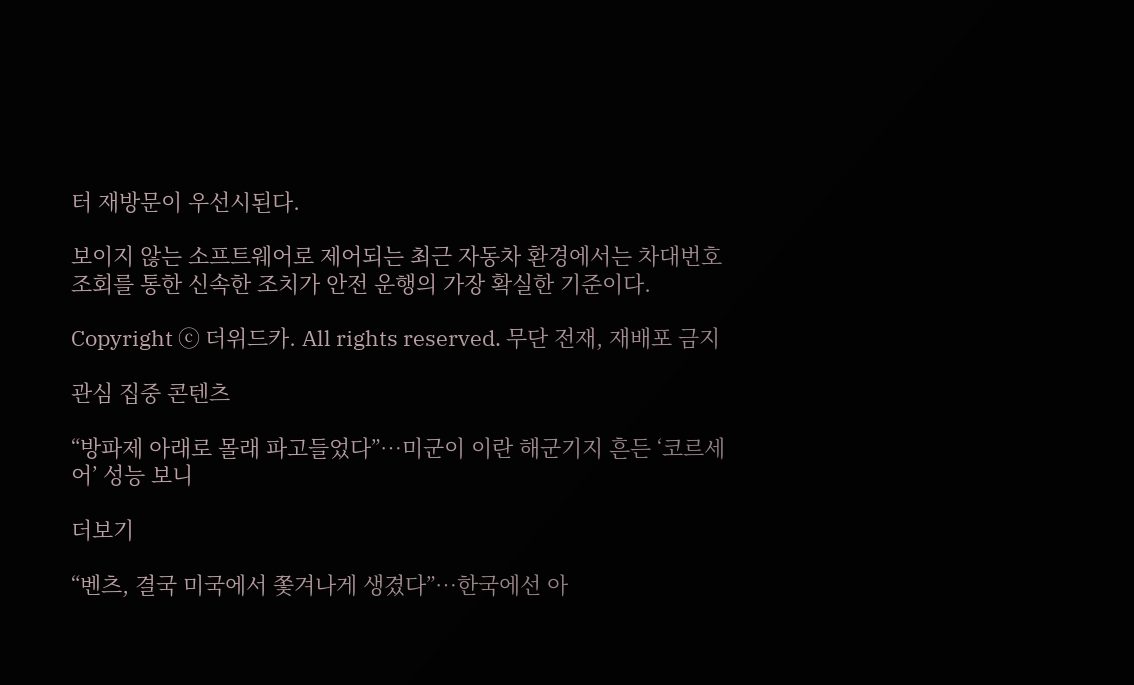터 재방문이 우선시된다.

보이지 않는 소프트웨어로 제어되는 최근 자동차 환경에서는 차대번호 조회를 통한 신속한 조치가 안전 운행의 가장 확실한 기준이다.

Copyright ⓒ 더위드카. All rights reserved. 무단 전재, 재배포 금지

관심 집중 콘텐츠

“방파제 아래로 몰래 파고들었다”…미군이 이란 해군기지 흔든 ‘코르세어’ 성능 보니

더보기

“벤츠, 결국 미국에서 쫓겨나게 생겼다”…한국에선 아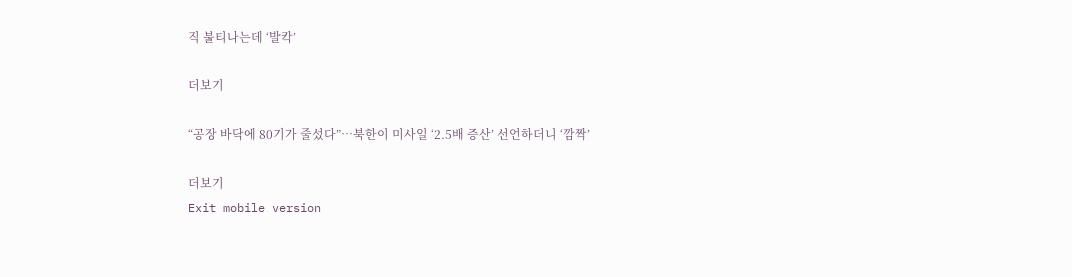직 불티나는데 ‘발칵’

더보기

“공장 바닥에 80기가 줄섰다”…북한이 미사일 ‘2.5배 증산’ 선언하더니 ‘깜짝’

더보기
Exit mobile version